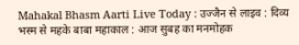Mahakal Bhasm Aarti Live Today : उज्जैन से लाइव : दिव्य भस्म से महके बाबा महाकाल : आज सुबह का मनमोहक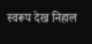स्वरूप देख निहाल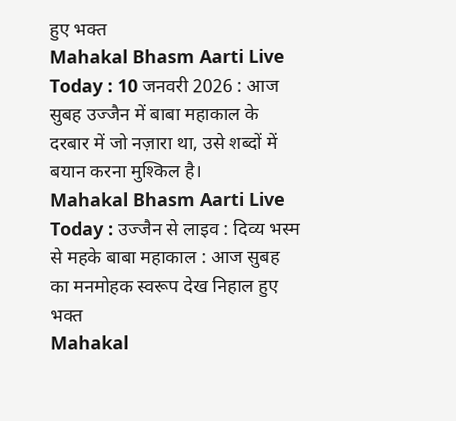हुए भक्त
Mahakal Bhasm Aarti Live Today : 10 जनवरी 2026 : आज सुबह उज्जैन में बाबा महाकाल के दरबार में जो नज़ारा था, उसे शब्दों में बयान करना मुश्किल है।
Mahakal Bhasm Aarti Live Today : उज्जैन से लाइव : दिव्य भस्म से महके बाबा महाकाल : आज सुबह का मनमोहक स्वरूप देख निहाल हुए भक्त
Mahakal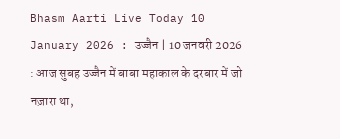Bhasm Aarti Live Today 10 January 2026 : उज्जैन | 10 जनवरी 2026 : आज सुबह उज्जैन में बाबा महाकाल के दरबार में जो नज़ारा था,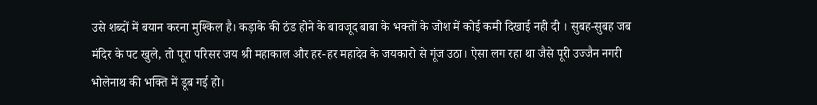उसे शब्दों में बयान करना मुश्किल है। कड़ाके की ठंड होने के बावजूद बाबा के भक्तों के जोश में कोई कमी दिखाई नही दी । सुबह-सुबह जब मंदिर के पट खुले, तो पूरा परिसर जय श्री महाकाल और हर-हर महादेव के जयकारो से गूंज उठा। ऐसा लग रहा था जैसे पूरी उज्जैन नगरी भोलेनाथ की भक्ति में डूब गई हो।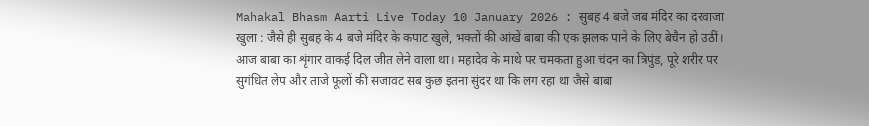Mahakal Bhasm Aarti Live Today 10 January 2026 : सुबह 4 बजे जब मंदिर का दरवाजा खुला : जैसे ही सुबह के 4 बजे मंदिर के कपाट खुले, भक्तों की आंखें बाबा की एक झलक पाने के लिए बेचैन हो उठीं। आज बाबा का शृंगार वाकई दिल जीत लेने वाला था। महादेव के माथे पर चमकता हुआ चंदन का त्रिपुंड, पूरे शरीर पर सुगंधित लेप और ताजे फूलों की सजावट सब कुछ इतना सुंदर था कि लग रहा था जैसे बाबा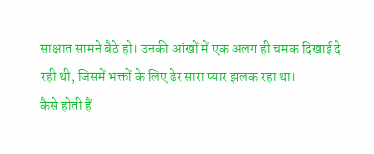साक्षात सामने बैठे हो। उनकी आंखों में एक अलग ही चमक दिखाई दे रही थी, जिसमें भक्तों के लिए ढेर सारा प्यार झलक रहा था।
कैसे होती हैं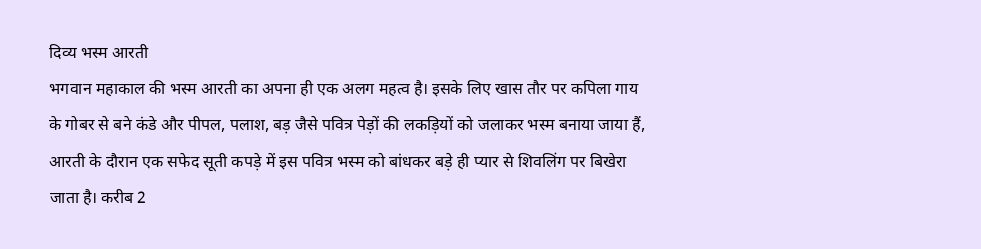दिव्य भस्म आरती
भगवान महाकाल की भस्म आरती का अपना ही एक अलग महत्व है। इसके लिए खास तौर पर कपिला गाय के गोबर से बने कंडे और पीपल, पलाश, बड़ जैसे पवित्र पेड़ों की लकड़ियों को जलाकर भस्म बनाया जाया हैं, आरती के दौरान एक सफेद सूती कपड़े में इस पवित्र भस्म को बांधकर बड़े ही प्यार से शिवलिंग पर बिखेरा जाता है। करीब 2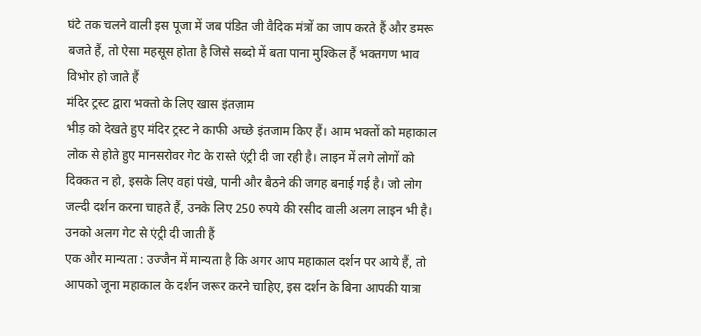घंटे तक चलने वाली इस पूजा में जब पंडित जी वैदिक मंत्रों का जाप करते हैं और डमरू बजते हैं, तो ऐसा महसूस होता है जिसे सब्दो में बता पाना मुश्किल हैं भक्तगण भाव विभोर हो जाते हैं
मंदिर ट्रस्ट द्वारा भक्तो के लिए खास इंतज़ाम
भीड़ को देखते हुए मंदिर ट्रस्ट ने काफी अच्छे इंतजाम किए हैं। आम भक्तों को महाकाल लोक से होते हुए मानसरोवर गेट के रास्ते एंट्री दी जा रही है। लाइन में लगे लोगों को दिक्कत न हो, इसके लिए वहां पंखे, पानी और बैठने की जगह बनाई गई है। जो लोग जल्दी दर्शन करना चाहते हैं, उनके लिए 250 रुपये की रसीद वाली अलग लाइन भी है। उनको अलग गेट से एंट्री दी जाती हैं
एक और मान्यता : उज्जैन में मान्यता है कि अगर आप महाकाल दर्शन पर आये हैं, तो आपको जूना महाकाल के दर्शन जरूर करने चाहिए, इस दर्शन के बिना आपकी यात्रा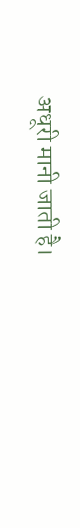अधूरी मानी जाती है।